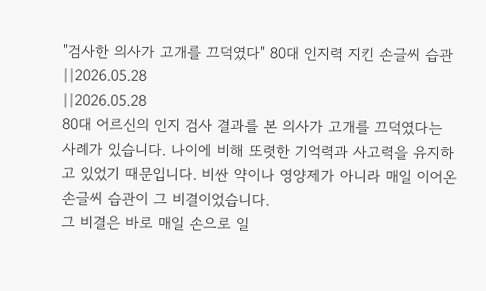"검사한 의사가 고개를 끄덕였다" 80대 인지력 지킨 손글씨 습관
||2026.05.28
||2026.05.28
80대 어르신의 인지 검사 결과를 본 의사가 고개를 끄덕였다는 사례가 있습니다. 나이에 비해 또렷한 기억력과 사고력을 유지하고 있었기 때문입니다. 비싼 약이나 영양제가 아니라 매일 이어온 손글씨 습관이 그 비결이었습니다.
그 비결은 바로 매일 손으로 일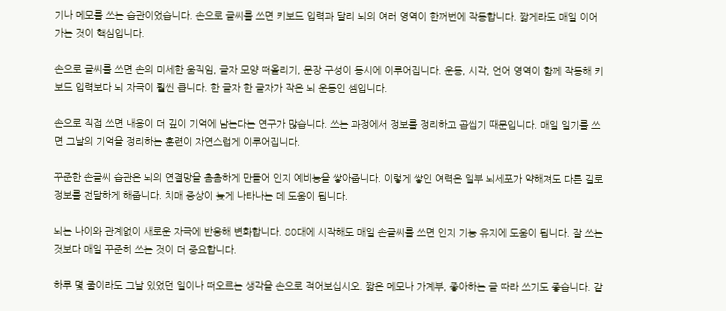기나 메모를 쓰는 습관이었습니다. 손으로 글씨를 쓰면 키보드 입력과 달리 뇌의 여러 영역이 한꺼번에 작동합니다. 짧게라도 매일 이어가는 것이 핵심입니다.

손으로 글씨를 쓰면 손의 미세한 움직임, 글자 모양 떠올리기, 문장 구성이 동시에 이루어집니다. 운동, 시각, 언어 영역이 함께 작동해 키보드 입력보다 뇌 자극이 훨씬 큽니다. 한 글자 한 글자가 작은 뇌 운동인 셈입니다.

손으로 직접 쓰면 내용이 더 깊이 기억에 남는다는 연구가 많습니다. 쓰는 과정에서 정보를 정리하고 곱씹기 때문입니다. 매일 일기를 쓰면 그날의 기억을 정리하는 훈련이 자연스럽게 이루어집니다.

꾸준한 손글씨 습관은 뇌의 연결망을 촘촘하게 만들어 인지 예비능을 쌓아줍니다. 이렇게 쌓인 여력은 일부 뇌세포가 약해져도 다른 길로 정보를 전달하게 해줍니다. 치매 증상이 늦게 나타나는 데 도움이 됩니다.

뇌는 나이와 관계없이 새로운 자극에 반응해 변화합니다. 80대에 시작해도 매일 손글씨를 쓰면 인지 기능 유지에 도움이 됩니다. 잘 쓰는 것보다 매일 꾸준히 쓰는 것이 더 중요합니다.

하루 몇 줄이라도 그날 있었던 일이나 떠오르는 생각을 손으로 적어보십시오. 짧은 메모나 가계부, 좋아하는 글 따라 쓰기도 좋습니다. 같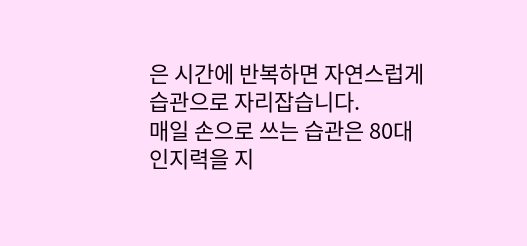은 시간에 반복하면 자연스럽게 습관으로 자리잡습니다.
매일 손으로 쓰는 습관은 80대 인지력을 지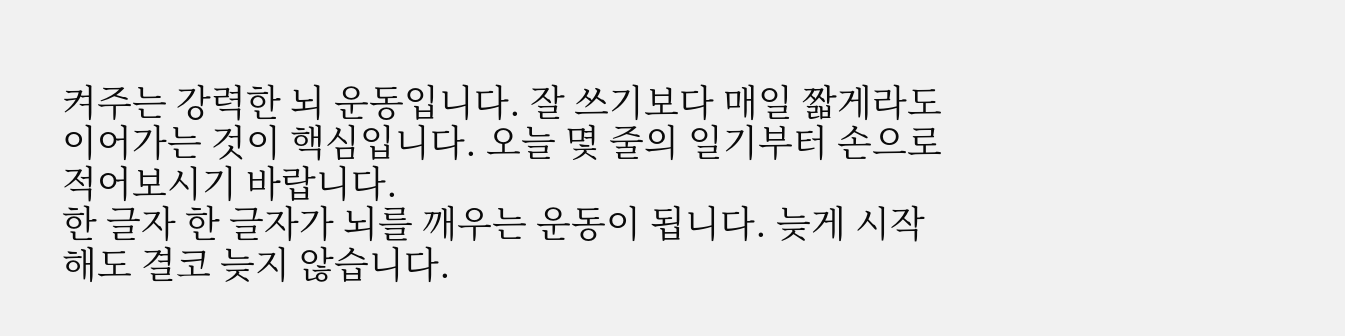켜주는 강력한 뇌 운동입니다. 잘 쓰기보다 매일 짧게라도 이어가는 것이 핵심입니다. 오늘 몇 줄의 일기부터 손으로 적어보시기 바랍니다.
한 글자 한 글자가 뇌를 깨우는 운동이 됩니다. 늦게 시작해도 결코 늦지 않습니다.